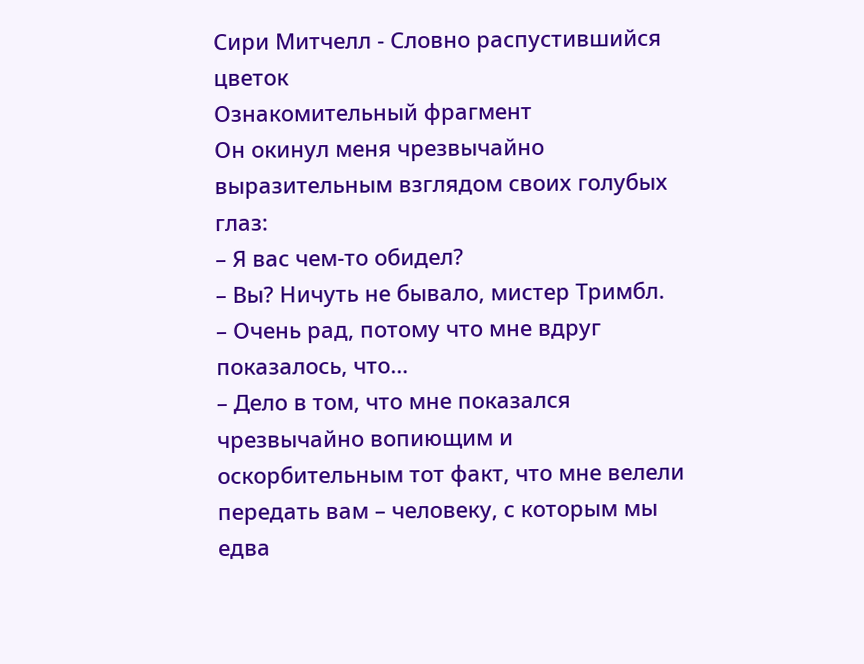Сири Митчелл - Словно распустившийся цветок
Ознакомительный фрагмент
Он окинул меня чрезвычайно выразительным взглядом своих голубых глаз:
– Я вас чем-то обидел?
– Вы? Ничуть не бывало, мистер Тримбл.
– Очень рад, потому что мне вдруг показалось, что…
– Дело в том, что мне показался чрезвычайно вопиющим и оскорбительным тот факт, что мне велели передать вам – человеку, с которым мы едва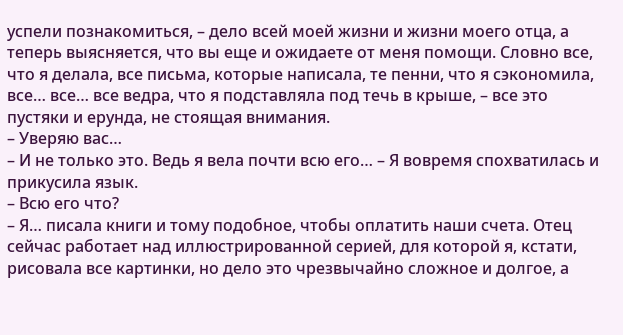успели познакомиться, – дело всей моей жизни и жизни моего отца, а теперь выясняется, что вы еще и ожидаете от меня помощи. Словно все, что я делала, все письма, которые написала, те пенни, что я сэкономила, все… все… все ведра, что я подставляла под течь в крыше, – все это пустяки и ерунда, не стоящая внимания.
– Уверяю вас…
– И не только это. Ведь я вела почти всю его… – Я вовремя спохватилась и прикусила язык.
– Всю его что?
– Я… писала книги и тому подобное, чтобы оплатить наши счета. Отец сейчас работает над иллюстрированной серией, для которой я, кстати, рисовала все картинки, но дело это чрезвычайно сложное и долгое, а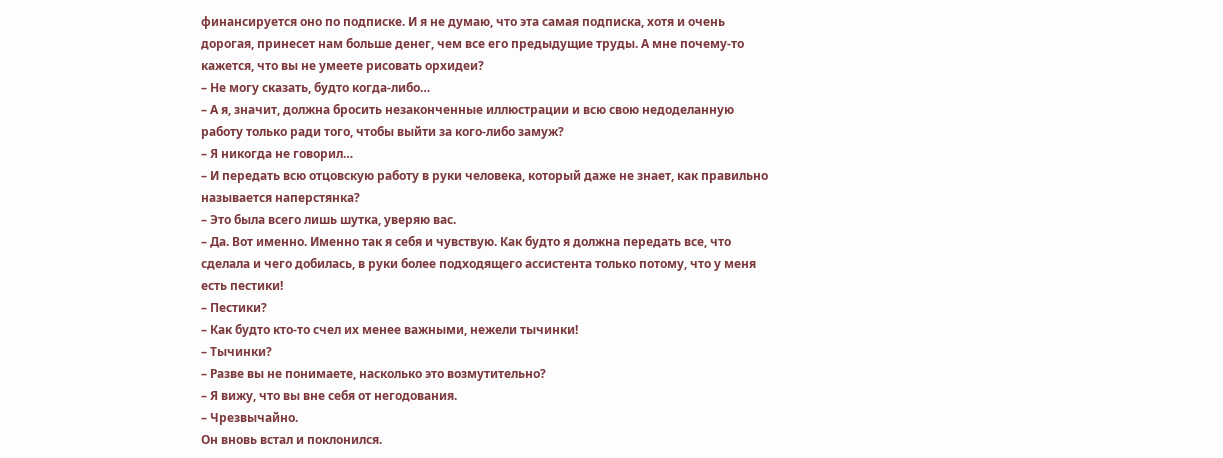финансируется оно по подписке. И я не думаю, что эта самая подписка, хотя и очень дорогая, принесет нам больше денег, чем все его предыдущие труды. А мне почему-то кажется, что вы не умеете рисовать орхидеи?
– Не могу сказать, будто когда-либо…
– А я, значит, должна бросить незаконченные иллюстрации и всю свою недоделанную работу только ради того, чтобы выйти за кого-либо замуж?
– Я никогда не говорил…
– И передать всю отцовскую работу в руки человека, который даже не знает, как правильно называется наперстянка?
– Это была всего лишь шутка, уверяю вас.
– Да. Вот именно. Именно так я себя и чувствую. Как будто я должна передать все, что сделала и чего добилась, в руки более подходящего ассистента только потому, что у меня есть пестики!
– Пестики?
– Как будто кто-то счел их менее важными, нежели тычинки!
– Тычинки?
– Разве вы не понимаете, насколько это возмутительно?
– Я вижу, что вы вне себя от негодования.
– Чрезвычайно.
Он вновь встал и поклонился.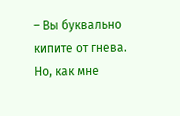– Вы буквально кипите от гнева. Но, как мне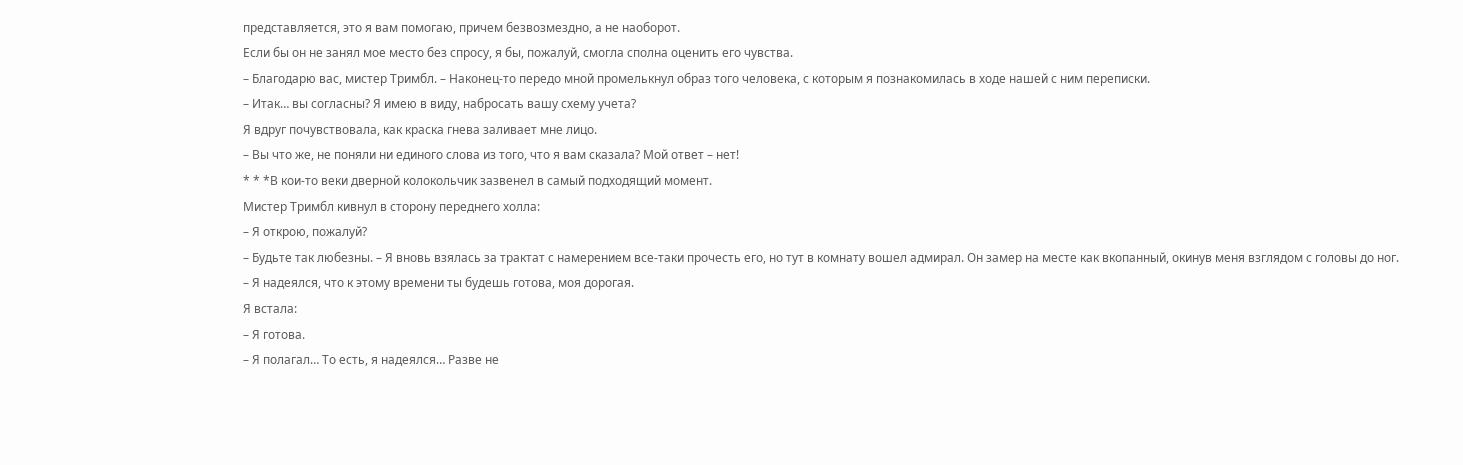представляется, это я вам помогаю, причем безвозмездно, а не наоборот.
Если бы он не занял мое место без спросу, я бы, пожалуй, смогла сполна оценить его чувства.
– Благодарю вас, мистер Тримбл. – Наконец-то передо мной промелькнул образ того человека, с которым я познакомилась в ходе нашей с ним переписки.
– Итак… вы согласны? Я имею в виду, набросать вашу схему учета?
Я вдруг почувствовала, как краска гнева заливает мне лицо.
– Вы что же, не поняли ни единого слова из того, что я вам сказала? Мой ответ – нет!
* * *В кои-то веки дверной колокольчик зазвенел в самый подходящий момент.
Мистер Тримбл кивнул в сторону переднего холла:
– Я открою, пожалуй?
– Будьте так любезны. – Я вновь взялась за трактат с намерением все-таки прочесть его, но тут в комнату вошел адмирал. Он замер на месте как вкопанный, окинув меня взглядом с головы до ног.
– Я надеялся, что к этому времени ты будешь готова, моя дорогая.
Я встала:
– Я готова.
– Я полагал… То есть, я надеялся… Разве не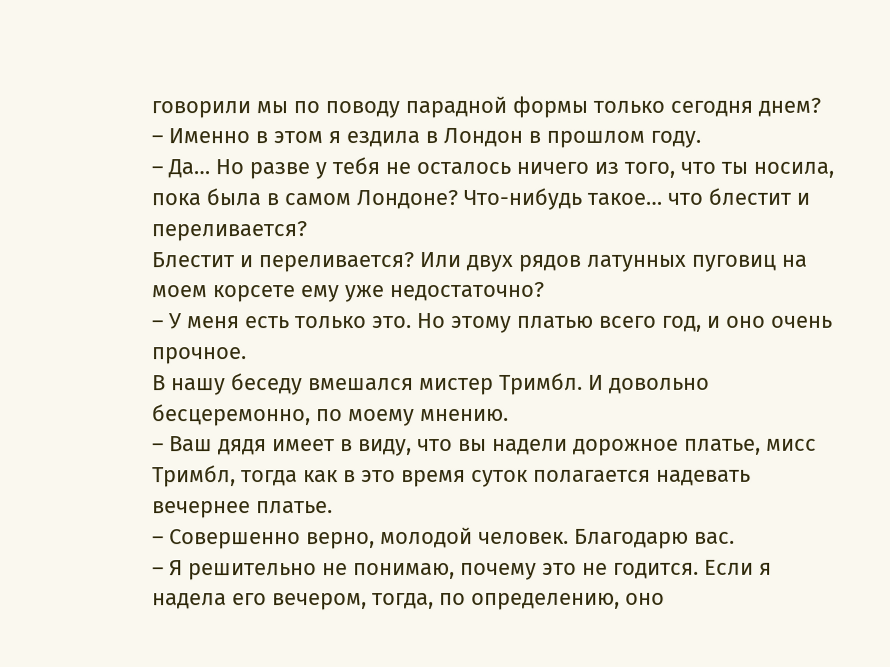говорили мы по поводу парадной формы только сегодня днем?
– Именно в этом я ездила в Лондон в прошлом году.
– Да… Но разве у тебя не осталось ничего из того, что ты носила, пока была в самом Лондоне? Что-нибудь такое… что блестит и переливается?
Блестит и переливается? Или двух рядов латунных пуговиц на моем корсете ему уже недостаточно?
– У меня есть только это. Но этому платью всего год, и оно очень прочное.
В нашу беседу вмешался мистер Тримбл. И довольно бесцеремонно, по моему мнению.
– Ваш дядя имеет в виду, что вы надели дорожное платье, мисс Тримбл, тогда как в это время суток полагается надевать вечернее платье.
– Совершенно верно, молодой человек. Благодарю вас.
– Я решительно не понимаю, почему это не годится. Если я надела его вечером, тогда, по определению, оно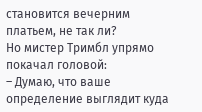становится вечерним платьем, не так ли?
Но мистер Тримбл упрямо покачал головой:
– Думаю, что ваше определение выглядит куда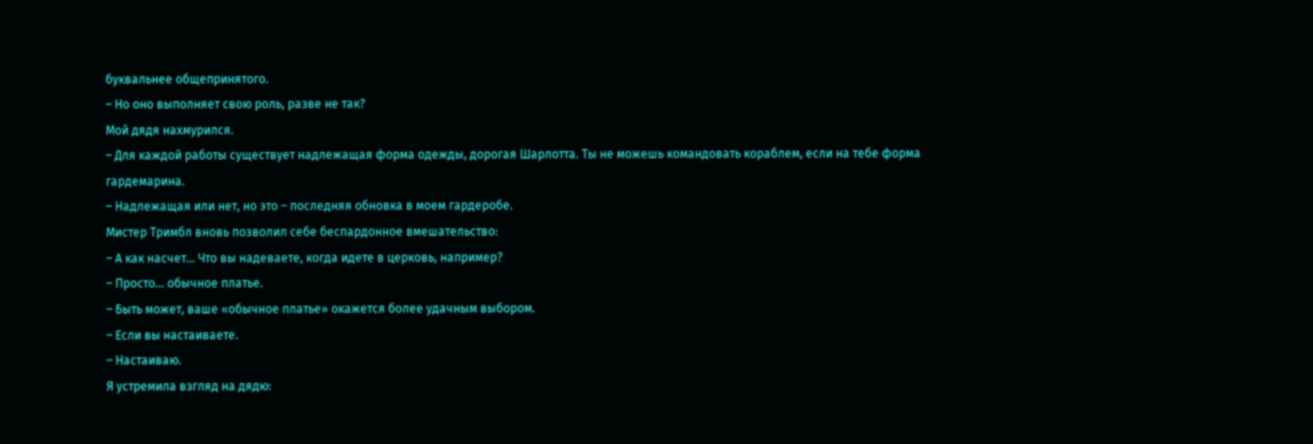буквальнее общепринятого.
– Но оно выполняет свою роль, разве не так?
Мой дядя нахмурился.
– Для каждой работы существует надлежащая форма одежды, дорогая Шарлотта. Ты не можешь командовать кораблем, если на тебе форма гардемарина.
– Надлежащая или нет, но это – последняя обновка в моем гардеробе.
Мистер Тримбл вновь позволил себе беспардонное вмешательство:
– А как насчет… Что вы надеваете, когда идете в церковь, например?
– Просто… обычное платье.
– Быть может, ваше «обычное платье» окажется более удачным выбором.
– Если вы настаиваете.
– Настаиваю.
Я устремила взгляд на дядю: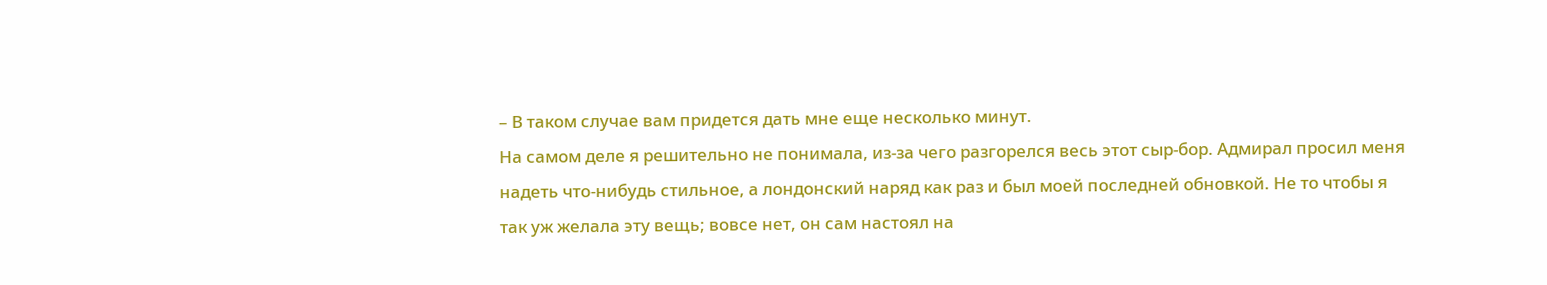– В таком случае вам придется дать мне еще несколько минут.
На самом деле я решительно не понимала, из-за чего разгорелся весь этот сыр-бор. Адмирал просил меня надеть что-нибудь стильное, а лондонский наряд как раз и был моей последней обновкой. Не то чтобы я так уж желала эту вещь; вовсе нет, он сам настоял на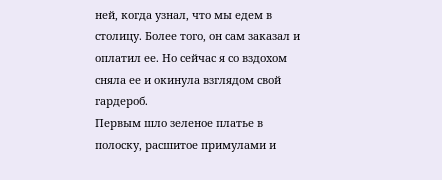ней, когда узнал, что мы едем в столицу. Более того, он сам заказал и оплатил ее. Но сейчас я со вздохом сняла ее и окинула взглядом свой гардероб.
Первым шло зеленое платье в полоску, расшитое примулами и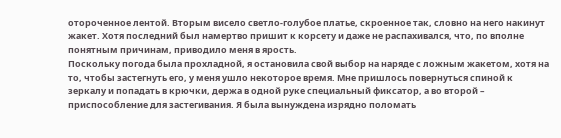отороченное лентой. Вторым висело светло-голубое платье, скроенное так, словно на него накинут жакет. Хотя последний был намертво пришит к корсету и даже не распахивался, что, по вполне понятным причинам, приводило меня в ярость.
Поскольку погода была прохладной, я остановила свой выбор на наряде с ложным жакетом, хотя на то, чтобы застегнуть его, у меня ушло некоторое время. Мне пришлось повернуться спиной к зеркалу и попадать в крючки, держа в одной руке специальный фиксатор, а во второй – приспособление для застегивания. Я была вынуждена изрядно поломать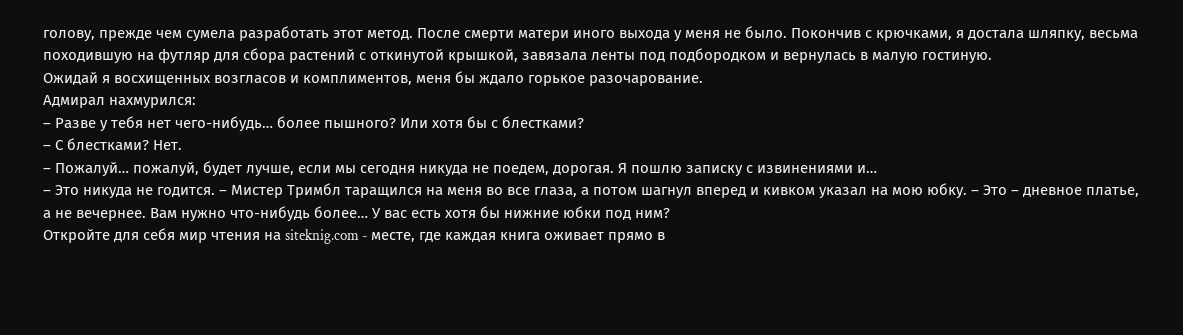голову, прежде чем сумела разработать этот метод. После смерти матери иного выхода у меня не было. Покончив с крючками, я достала шляпку, весьма походившую на футляр для сбора растений с откинутой крышкой, завязала ленты под подбородком и вернулась в малую гостиную.
Ожидай я восхищенных возгласов и комплиментов, меня бы ждало горькое разочарование.
Адмирал нахмурился:
– Разве у тебя нет чего-нибудь… более пышного? Или хотя бы с блестками?
– С блестками? Нет.
– Пожалуй… пожалуй, будет лучше, если мы сегодня никуда не поедем, дорогая. Я пошлю записку с извинениями и…
– Это никуда не годится. – Мистер Тримбл таращился на меня во все глаза, а потом шагнул вперед и кивком указал на мою юбку. – Это – дневное платье, а не вечернее. Вам нужно что-нибудь более… У вас есть хотя бы нижние юбки под ним?
Откройте для себя мир чтения на siteknig.com - месте, где каждая книга оживает прямо в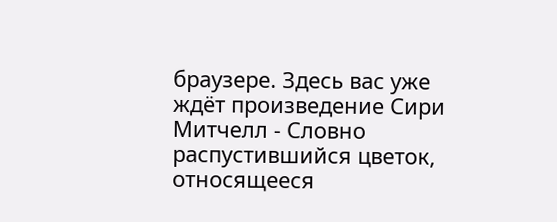браузере. Здесь вас уже ждёт произведение Сири Митчелл - Словно распустившийся цветок, относящееся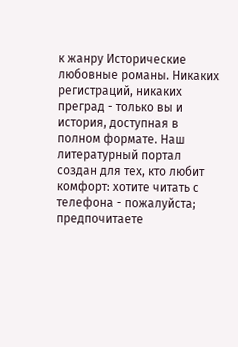к жанру Исторические любовные романы. Никаких регистраций, никаких преград - только вы и история, доступная в полном формате. Наш литературный портал создан для тех, кто любит комфорт: хотите читать с телефона - пожалуйста; предпочитаете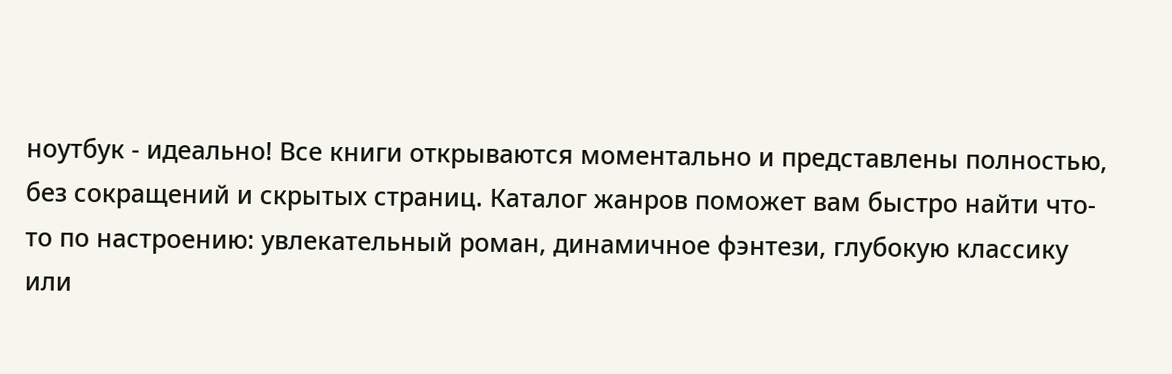ноутбук - идеально! Все книги открываются моментально и представлены полностью, без сокращений и скрытых страниц. Каталог жанров поможет вам быстро найти что-то по настроению: увлекательный роман, динамичное фэнтези, глубокую классику или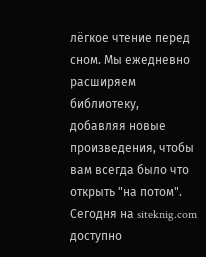лёгкое чтение перед сном. Мы ежедневно расширяем библиотеку, добавляя новые произведения, чтобы вам всегда было что открыть "на потом". Сегодня на siteknig.com доступно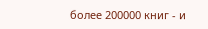более 200000 книг - и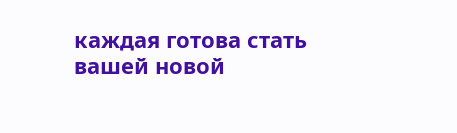каждая готова стать вашей новой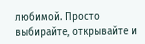любимой. Просто выбирайте, открывайте и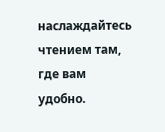наслаждайтесь чтением там, где вам удобно.